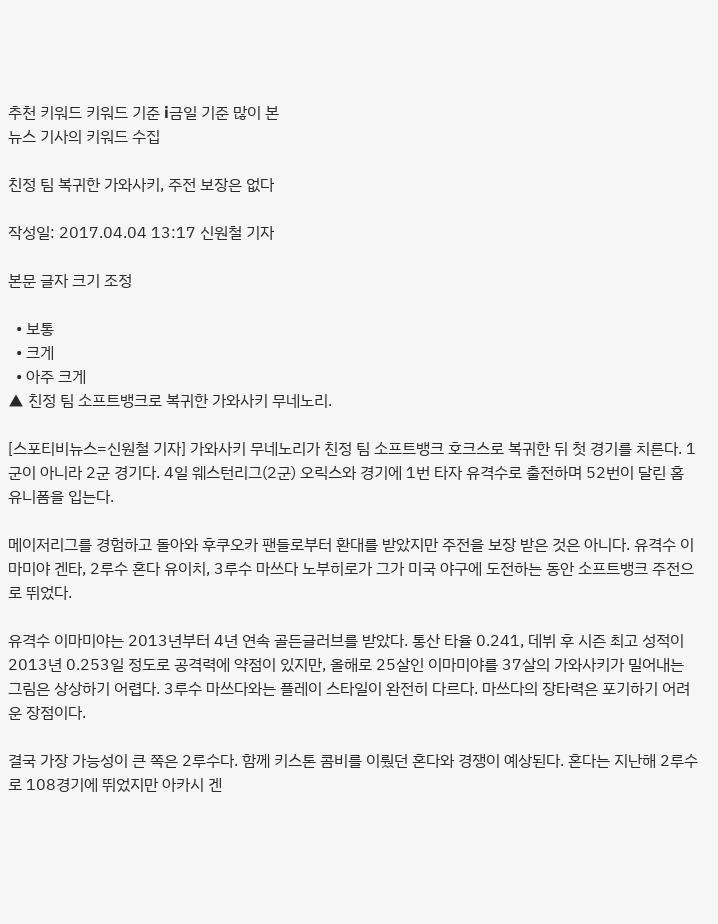추천 키워드 키워드 기준 i금일 기준 많이 본
뉴스 기사의 키워드 수집

친정 팀 복귀한 가와사키, 주전 보장은 없다

작성일: 2017.04.04 13:17 신원철 기자

본문 글자 크기 조정

  • 보통
  • 크게
  • 아주 크게
▲ 친정 팀 소프트뱅크로 복귀한 가와사키 무네노리.

[스포티비뉴스=신원철 기자] 가와사키 무네노리가 친정 팀 소프트뱅크 호크스로 복귀한 뒤 첫 경기를 치른다. 1군이 아니라 2군 경기다. 4일 웨스턴리그(2군) 오릭스와 경기에 1번 타자 유격수로 출전하며 52번이 달린 홈 유니폼을 입는다.

메이저리그를 경험하고 돌아와 후쿠오카 팬들로부터 환대를 받았지만 주전을 보장 받은 것은 아니다. 유격수 이마미야 겐타, 2루수 혼다 유이치, 3루수 마쓰다 노부히로가 그가 미국 야구에 도전하는 동안 소프트뱅크 주전으로 뛰었다.

유격수 이마미야는 2013년부터 4년 연속 골든글러브를 받았다. 통산 타율 0.241, 데뷔 후 시즌 최고 성적이 2013년 0.253일 정도로 공격력에 약점이 있지만, 올해로 25살인 이마미야를 37살의 가와사키가 밀어내는 그림은 상상하기 어렵다. 3루수 마쓰다와는 플레이 스타일이 완전히 다르다. 마쓰다의 장타력은 포기하기 어려운 장점이다.

결국 가장 가능성이 큰 쪽은 2루수다. 함께 키스톤 콤비를 이뤘던 혼다와 경쟁이 예상된다. 혼다는 지난해 2루수로 108경기에 뛰었지만 아카시 겐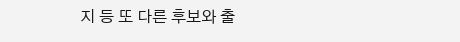지 등 또 다른 후보와 출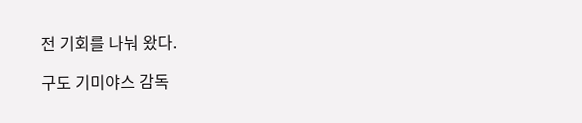전 기회를 나눠 왔다.

구도 기미야스 감독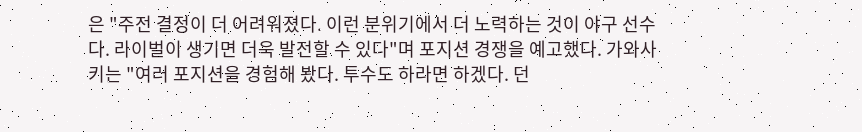은 "주전 결정이 더 어려워졌다. 이런 분위기에서 더 노력하는 것이 야구 선수다. 라이벌이 생기면 더욱 발전할 수 있다"며 포지션 경쟁을 예고했다. 가와사키는 "여러 포지션을 경험해 봤다. 투수도 하라면 하겠다. 던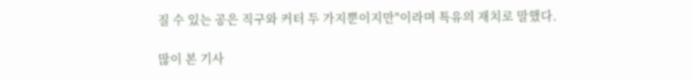질 수 있는 공은 직구와 커터 두 가지뿐이지만"이라며 특유의 재치로 말했다.

많이 본 기사